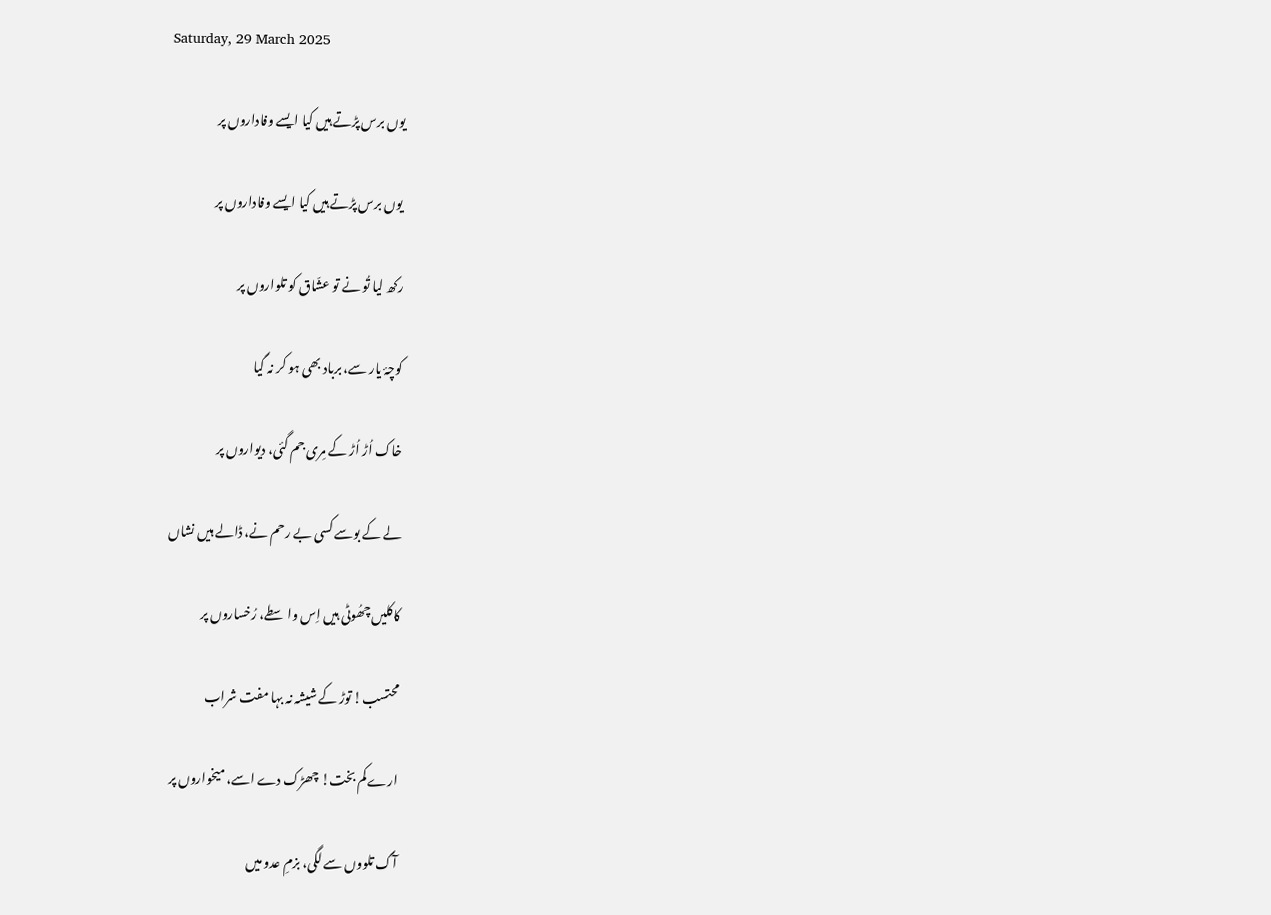Saturday, 29 March 2025

یوں برس پڑتے ہیں کیا ایسے وفاداروں پر

 یوں برس پڑتے ہیں کیا ایسے وفاداروں پر

رکھ لیا تُو نے تو عشّاق کو تلواروں پر

کوچۂ یار سے، برباد بھی ہو کر نہ گیا

خاک اُڑ اُڑ کے مِری جم گئی، دیواروں پر

لے کے بوسے کسی بے رحم نے، ڈالے ہیں نشاں

کاکلیں چھُوٹی ہیں اِس واسطے، رُخساروں پر

محتسب! توڑ کے شیشہ نہ بہا مفت شراب

ارے کم بخت! چھڑک دے اسے، میخواروں پر

آگ تلووں سے لگی، بزمِ عدو میں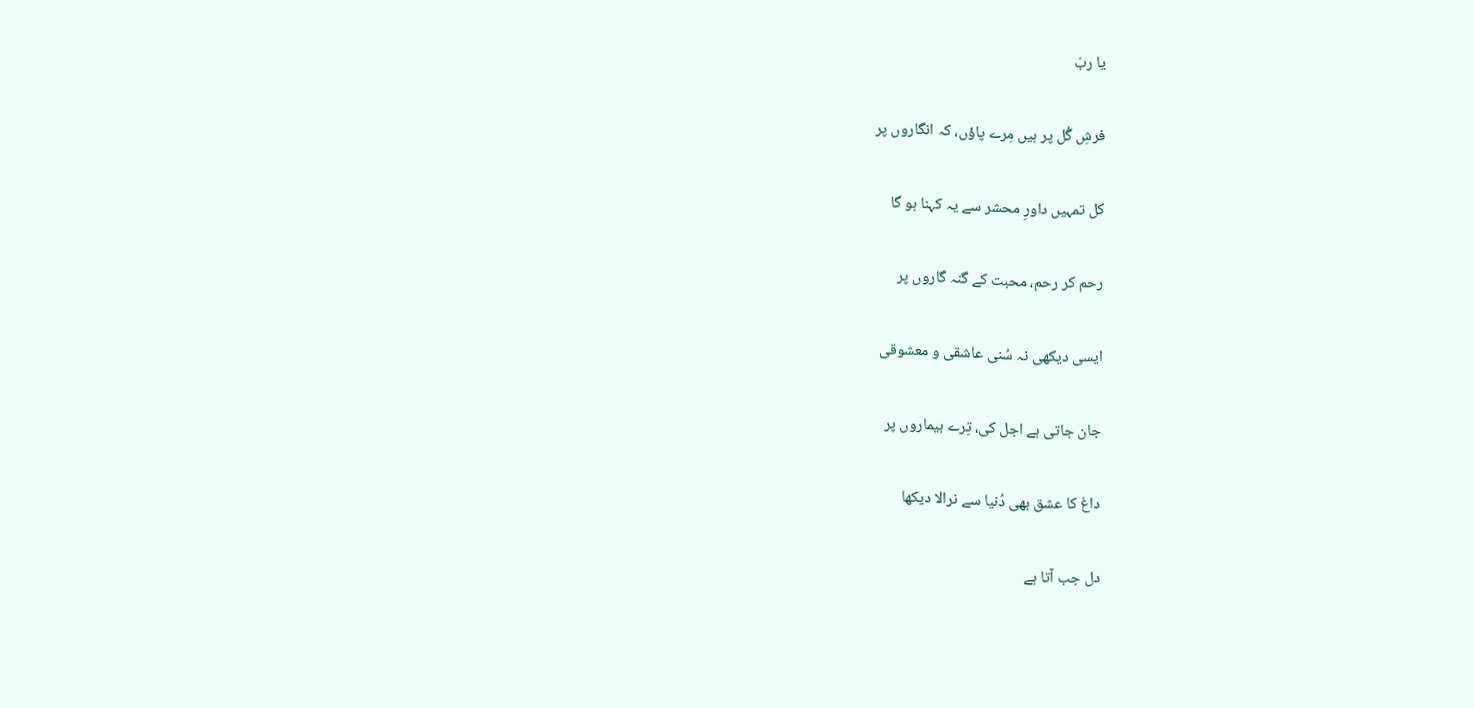یا ربّ

فرشِ گُل پر ہیں مِرے پاؤں، کہ انگاروں پر

کل تمہیں داورِ محشر سے یہ کہنا ہو گا

رحم کر رحم، محبت کے گنہ گاروں پر

ایسی دیکھی نہ سُنی عاشقی و معشوقی

جان جاتی ہے اجل کی، تِرے بیماروں پر

داغ کا عشق بھی دُنیا سے نرالا دیکھا

دل جب آتا ہے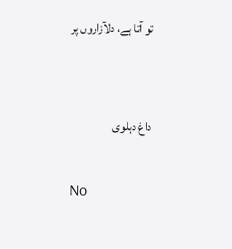تو آتا ہے، دلآزاروں پر


داغ دہلوی

No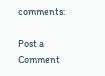comments:

Post a Comment